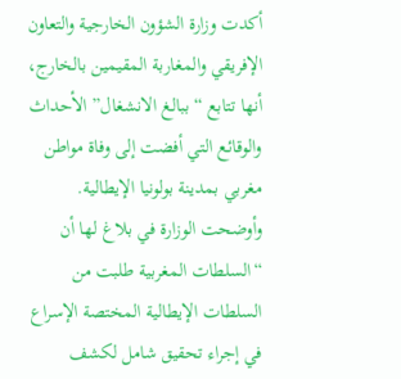أكدت وزارة الشؤون الخارجية والتعاون الإفريقي والمغاربة المقيمين بالخارج، أنها تتابع “ببالغ الانشغال” الأحداث والوقائع التي أفضت إلى وفاة مواطن مغربي بمدينة بولونيا الإيطالية.
وأوضحت الوزارة في بلاغ لها أن “السلطات المغربية طلبت من السلطات الإيطالية المختصة الإسراع في إجراء تحقيق شامل لكشف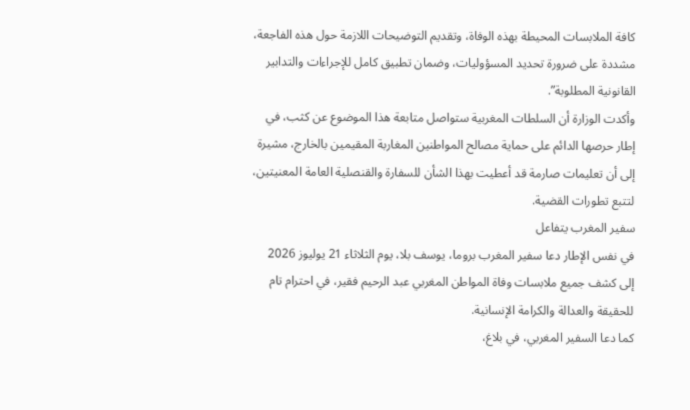كافة الملابسات المحيطة بهذه الوفاة، وتقديم التوضيحات اللازمة حول هذه الفاجعة، مشددة على ضرورة تحديد المسؤوليات، وضمان تطبيق كامل للإجراءات والتدابير القانونية المطلوبة”.
وأكدت الوزارة أن السلطات المغربية ستواصل متابعة هذا الموضوع عن كثب، في إطار حرصها الدائم على حماية مصالح المواطنين المغاربة المقيمين بالخارج، مشيرة إلى أن تعليمات صارمة قد أعطيت بهذا الشأن للسفارة والقنصلية العامة المعنيتين، لتتبع تطورات القضية.
سفير المغرب يتفاعل
في نفس الإطار دعا سفير المغرب بروما، يوسف بلا، يوم الثلاثاء 21 يوليوز 2026 إلى كشف جميع ملابسات وفاة المواطن المغربي عبد الرحيم فقير، في احترام تام للحقيقة والعدالة والكرامة الإنسانية.
كما دعا السفير المغربي، في بلاغ،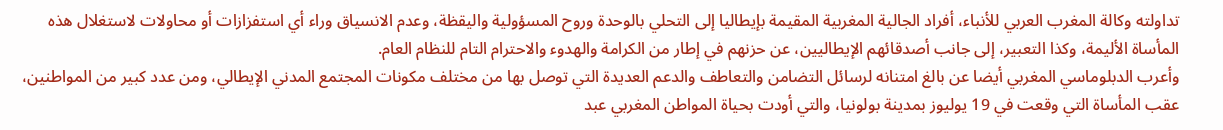تداولته وكالة المغرب العربي للأنباء، أفراد الجالية المغربية المقيمة بإيطاليا إلى التحلي بالوحدة وروح المسؤولية واليقظة، وعدم الانسياق وراء أي استفزازات أو محاولات لاستغلال هذه المأساة الأليمة، وكذا التعبير، إلى جانب أصدقائهم الإيطاليين، عن حزنهم في إطار من الكرامة والهدوء والاحترام التام للنظام العام.
وأعرب الدبلوماسي المغربي أيضا عن بالغ امتنانه لرسائل التضامن والتعاطف والدعم العديدة التي توصل بها من مختلف مكونات المجتمع المدني الإيطالي، ومن عدد كبير من المواطنين، عقب المأساة التي وقعت في 19 يوليوز بمدينة بولونيا، والتي أودت بحياة المواطن المغربي عبد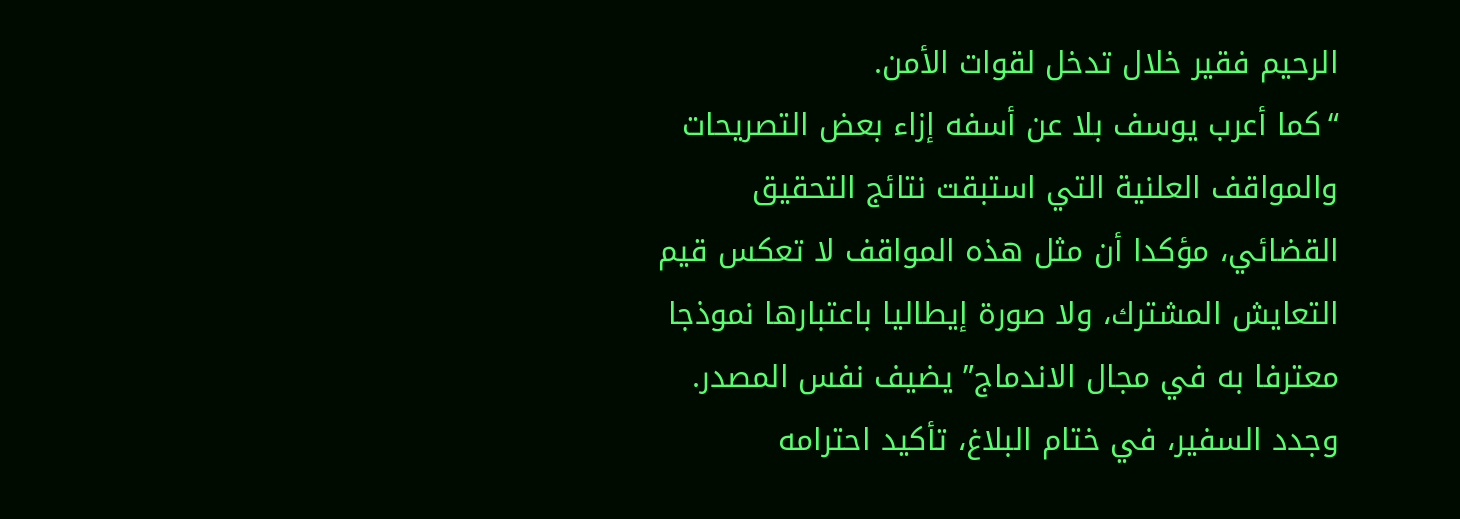الرحيم فقير خلال تدخل لقوات الأمن.
“كما أعرب يوسف بلا عن أسفه إزاء بعض التصريحات والمواقف العلنية التي استبقت نتائج التحقيق القضائي، مؤكدا أن مثل هذه المواقف لا تعكس قيم التعايش المشترك، ولا صورة إيطاليا باعتبارها نموذجا معترفا به في مجال الاندماج” يضيف نفس المصدر.
وجدد السفير، في ختام البلاغ، تأكيد احترامه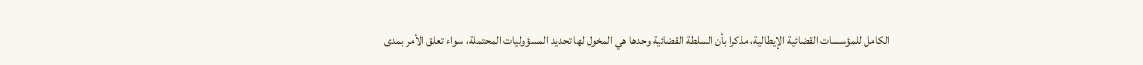الكامل للمؤسسات القضائية الإيطالية، مذكرا بأن السلطة القضائية وحدها هي المخول لها تحديد المسؤوليات المحتملة، سواء تعلق الأمر بمدى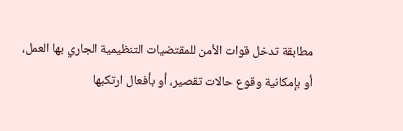مطابقة تدخل قوات الأمن للمقتضيات التنظيمية الجاري بها العمل، أو بإمكانية وقوع حالات تقصير، أو بأفعال ارتكبها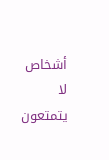أشخاص لا يتمتعون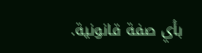بأي صفة قانونية.